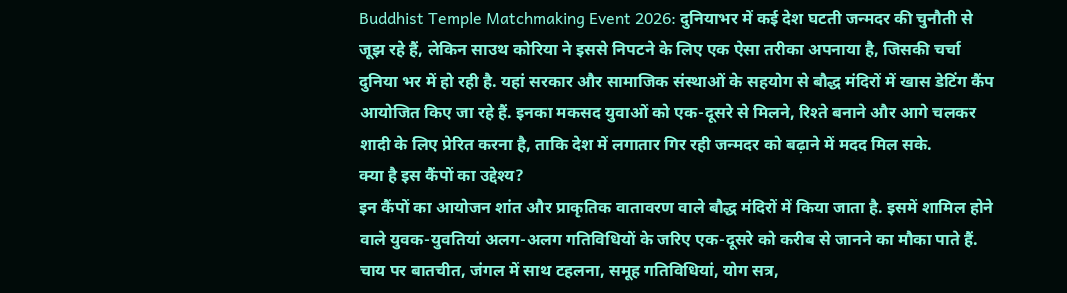Buddhist Temple Matchmaking Event 2026: दुनियाभर में कई देश घटती जन्मदर की चुनौती से जूझ रहे हैं, लेकिन साउथ कोरिया ने इससे निपटने के लिए एक ऐसा तरीका अपनाया है, जिसकी चर्चा दुनिया भर में हो रही है. यहां सरकार और सामाजिक संस्थाओं के सहयोग से बौद्ध मंदिरों में खास डेटिंग कैंप आयोजित किए जा रहे हैं. इनका मकसद युवाओं को एक-दूसरे से मिलने, रिश्ते बनाने और आगे चलकर शादी के लिए प्रेरित करना है, ताकि देश में लगातार गिर रही जन्मदर को बढ़ाने में मदद मिल सके.
क्या है इस कैंपों का उद्देश्य?
इन कैंपों का आयोजन शांत और प्राकृतिक वातावरण वाले बौद्ध मंदिरों में किया जाता है. इसमें शामिल होने वाले युवक-युवतियां अलग-अलग गतिविधियों के जरिए एक-दूसरे को करीब से जानने का मौका पाते हैं. चाय पर बातचीत, जंगल में साथ टहलना, समूह गतिविधियां, योग सत्र,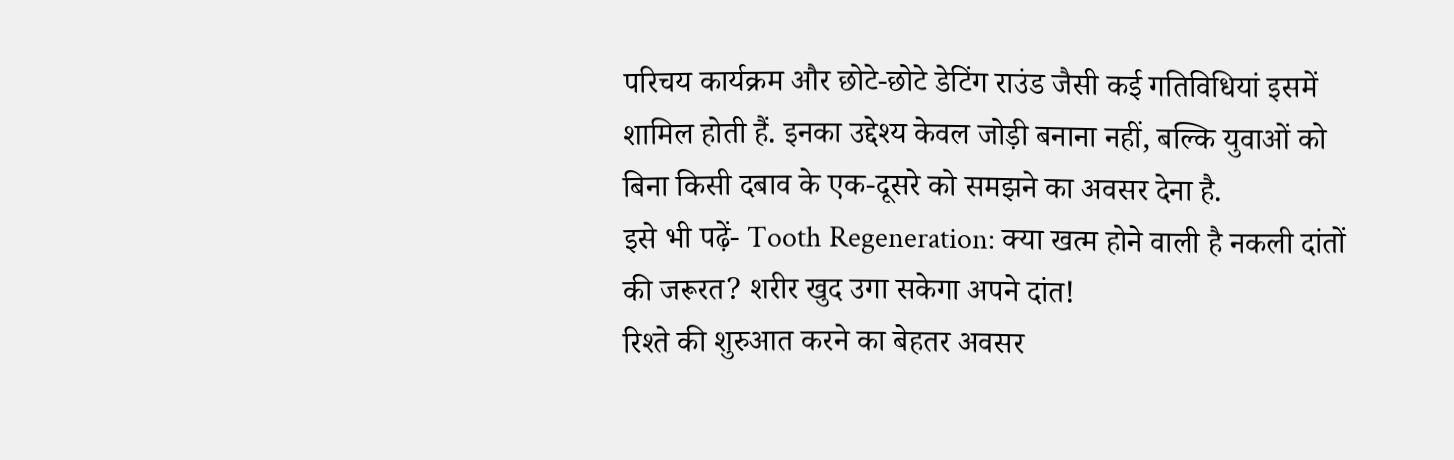परिचय कार्यक्रम और छोटे-छोटे डेटिंग राउंड जैसी कई गतिविधियां इसमें शामिल होती हैं. इनका उद्देश्य केवल जोड़ी बनाना नहीं, बल्कि युवाओं को बिना किसी दबाव के एक-दूसरे को समझने का अवसर देना है.
इसे भी पढ़ें- Tooth Regeneration: क्या खत्म होने वाली है नकली दांतों की जरूरत? शरीर खुद उगा सकेगा अपने दांत!
रिश्ते की शुरुआत करने का बेहतर अवसर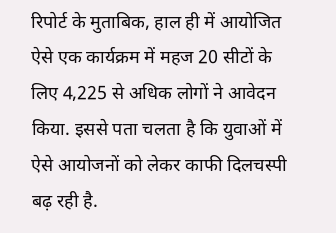रिपोर्ट के मुताबिक, हाल ही में आयोजित ऐसे एक कार्यक्रम में महज 20 सीटों के लिए 4,225 से अधिक लोगों ने आवेदन किया. इससे पता चलता है कि युवाओं में ऐसे आयोजनों को लेकर काफी दिलचस्पी बढ़ रही है.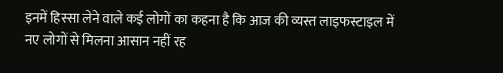इनमें हिस्सा लेने वाले कई लोगों का कहना है कि आज की व्यस्त लाइफस्टाइल में नए लोगों से मिलना आसान नहीं रह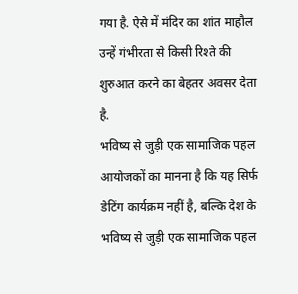गया है. ऐसे में मंदिर का शांत माहौल उन्हें गंभीरता से किसी रिश्ते की शुरुआत करने का बेहतर अवसर देता है.
भविष्य से जुड़ी एक सामाजिक पहल
आयोजकों का मानना है कि यह सिर्फ डेटिंग कार्यक्रम नहीं है, बल्कि देश के भविष्य से जुड़ी एक सामाजिक पहल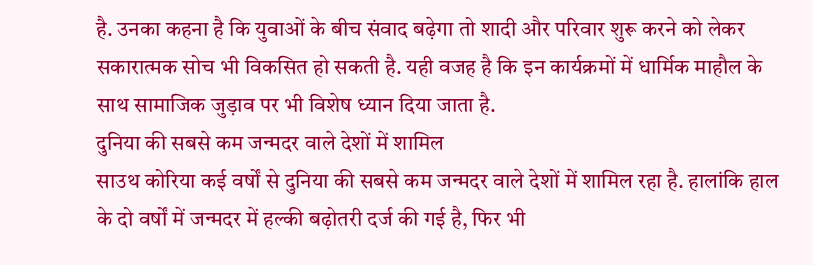है. उनका कहना है कि युवाओं के बीच संवाद बढ़ेगा तो शादी और परिवार शुरू करने को लेकर सकारात्मक सोच भी विकसित हो सकती है. यही वजह है कि इन कार्यक्रमों में धार्मिक माहौल के साथ सामाजिक जुड़ाव पर भी विशेष ध्यान दिया जाता है.
दुनिया की सबसे कम जन्मदर वाले देशों में शामिल
साउथ कोरिया कई वर्षों से दुनिया की सबसे कम जन्मदर वाले देशों में शामिल रहा है. हालांकि हाल के दो वर्षों में जन्मदर में हल्की बढ़ोतरी दर्ज की गई है, फिर भी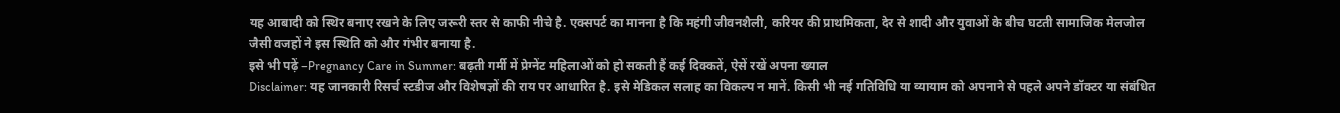यह आबादी को स्थिर बनाए रखने के लिए जरूरी स्तर से काफी नीचे है. एक्सपर्ट का मानना है कि महंगी जीवनशैली, करियर की प्राथमिकता, देर से शादी और युवाओं के बीच घटती सामाजिक मेलजोल जैसी वजहों ने इस स्थिति को और गंभीर बनाया है.
इसे भी पढ़ें –Pregnancy Care in Summer: बढ़ती गर्मी में प्रेग्नेंट महिलाओं को हो सकती हैं कई दिक्कतें, ऐसें रखें अपना ख्याल
Disclaimer: यह जानकारी रिसर्च स्टडीज और विशेषज्ञों की राय पर आधारित है. इसे मेडिकल सलाह का विकल्प न मानें. किसी भी नई गतिविधि या व्यायाम को अपनाने से पहले अपने डॉक्टर या संबंधित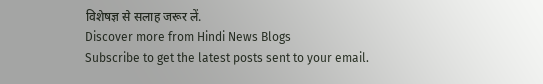विशेषज्ञ से सलाह जरूर लें.
Discover more from Hindi News Blogs
Subscribe to get the latest posts sent to your email.